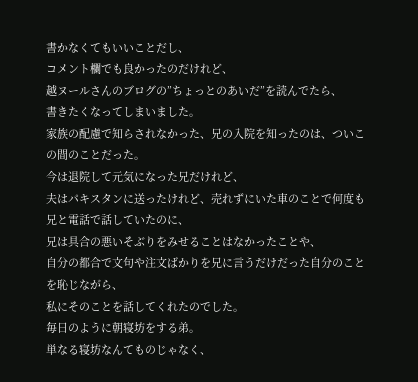書かなくてもいいことだし、
コメント欄でも良かったのだけれど、
越ヌールさんのブログの”ちょっとのあいだ”を読んでたら、
書きたくなってしまいました。
家族の配慮で知らされなかった、兄の入院を知ったのは、ついこの間のことだった。
今は退院して元気になった兄だけれど、
夫はパキスタンに送ったけれど、売れずにいた車のことで何度も兄と電話で話していたのに、
兄は具合の悪いそぶりをみせることはなかったことや、
自分の都合で文句や注文ばかりを兄に言うだけだった自分のことを恥じながら、
私にそのことを話してくれたのでした。
毎日のように朝寝坊をする弟。
単なる寝坊なんてものじゃなく、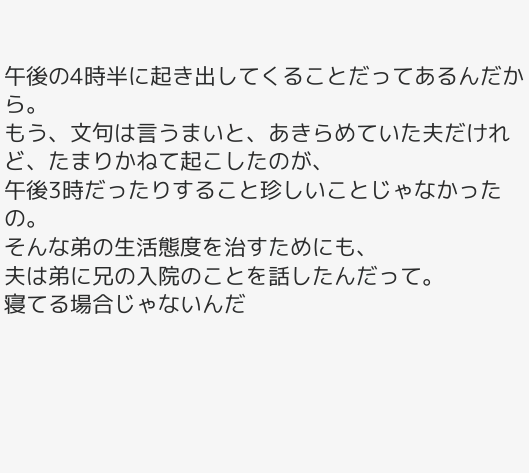午後の4時半に起き出してくることだってあるんだから。
もう、文句は言うまいと、あきらめていた夫だけれど、たまりかねて起こしたのが、
午後3時だったりすること珍しいことじゃなかったの。
そんな弟の生活態度を治すためにも、
夫は弟に兄の入院のことを話したんだって。
寝てる場合じゃないんだ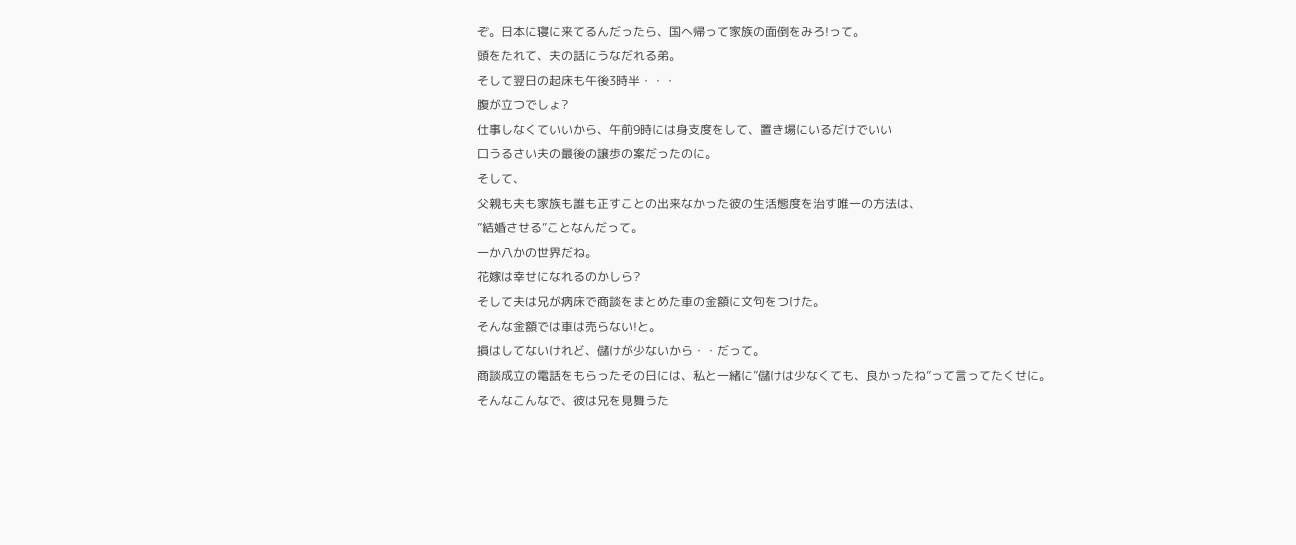ぞ。日本に寝に来てるんだったら、国へ帰って家族の面倒をみろ!って。
頭をたれて、夫の話にうなだれる弟。
そして翌日の起床も午後3時半・・・
腹が立つでしょ?
仕事しなくていいから、午前9時には身支度をして、置き場にいるだけでいい
口うるさい夫の最後の譲歩の案だったのに。
そして、
父親も夫も家族も誰も正すことの出来なかった彼の生活態度を治す唯一の方法は、
”結婚させる”ことなんだって。
一か八かの世界だね。
花嫁は幸せになれるのかしら?
そして夫は兄が病床で商談をまとめた車の金額に文句をつけた。
そんな金額では車は売らない!と。
損はしてないけれど、儲けが少ないから・・だって。
商談成立の電話をもらったその日には、私と一緒に”儲けは少なくても、良かったね”って言ってたくせに。
そんなこんなで、彼は兄を見舞うた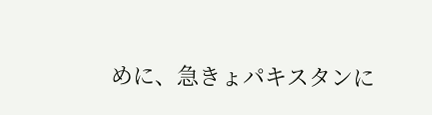めに、急きょパキスタンに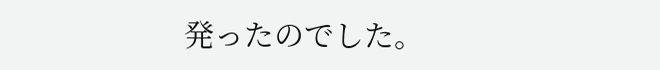発ったのでした。